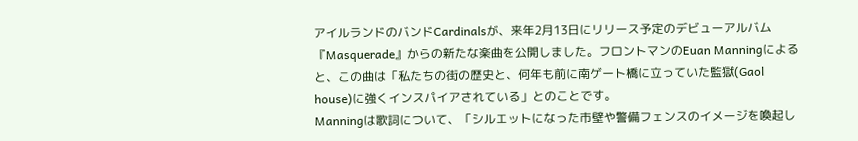アイルランドのバンドCardinalsが、来年2月13日にリリース予定のデビューアルバム『Masquerade』からの新たな楽曲を公開しました。フロントマンのEuan Manningによると、この曲は「私たちの街の歴史と、何年も前に南ゲート橋に立っていた監獄(Gaol house)に強くインスパイアされている」とのことです。
Manningは歌詞について、「シルエットになった市壁や警備フェンスのイメージを喚起し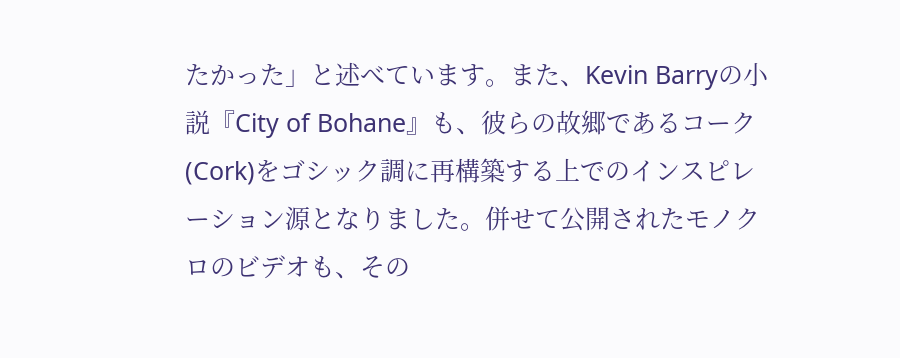たかった」と述べています。また、Kevin Barryの小説『City of Bohane』も、彼らの故郷であるコーク(Cork)をゴシック調に再構築する上でのインスピレーション源となりました。併せて公開されたモノクロのビデオも、その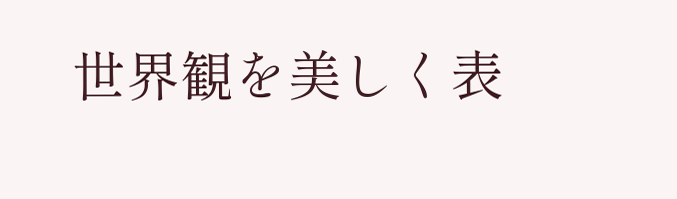世界観を美しく表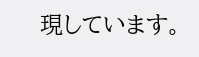現しています。